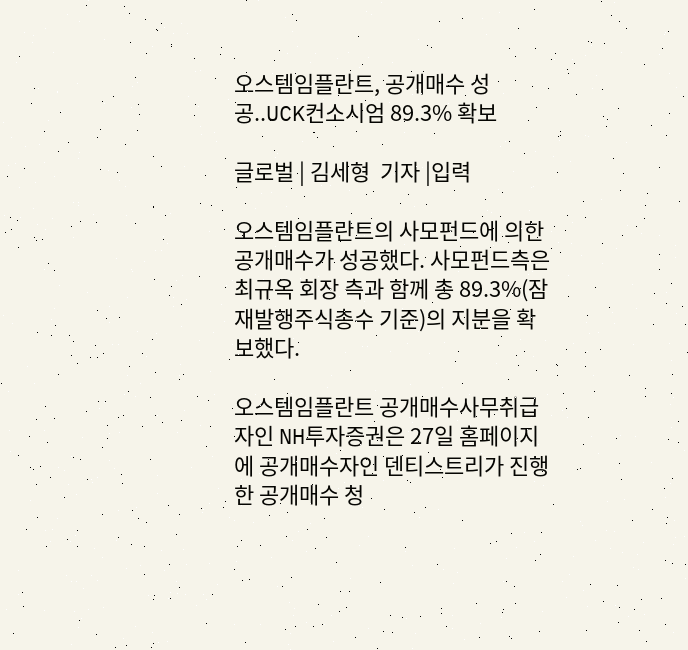오스템임플란트, 공개매수 성공..UCK컨소시엄 89.3% 확보

글로벌 | 김세형  기자 |입력

오스템임플란트의 사모펀드에 의한 공개매수가 성공했다. 사모펀드측은 최규옥 회장 측과 함께 총 89.3%(잠재발행주식총수 기준)의 지분을 확보했다.

오스템임플란트 공개매수사무취급자인 NH투자증권은 27일 홈페이지에 공개매수자인 덴티스트리가 진행한 공개매수 청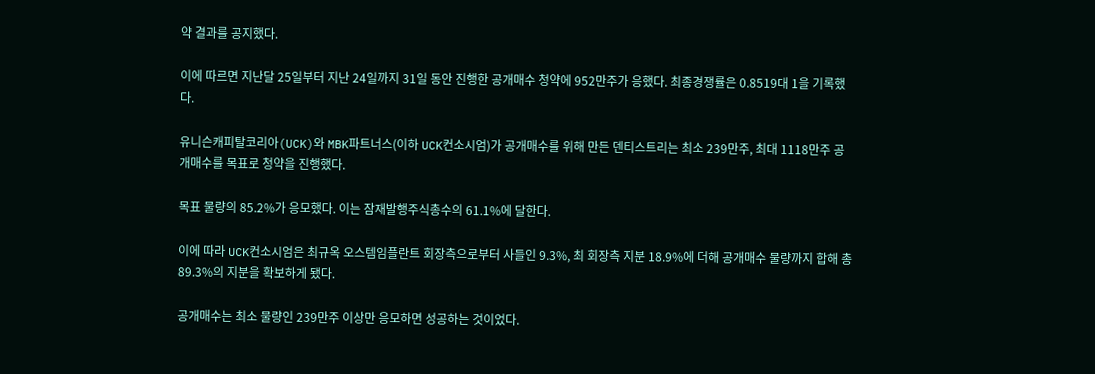약 결과를 공지했다.

이에 따르면 지난달 25일부터 지난 24일까지 31일 동안 진행한 공개매수 청약에 952만주가 응했다. 최종경쟁률은 0.8519대 1을 기록했다.

유니슨캐피탈코리아(UCK)와 MBK파트너스(이하 UCK컨소시엄)가 공개매수를 위해 만든 덴티스트리는 최소 239만주, 최대 1118만주 공개매수를 목표로 청약을 진행했다.

목표 물량의 85.2%가 응모했다. 이는 잠재발행주식총수의 61.1%에 달한다.

이에 따라 UCK컨소시엄은 최규옥 오스템임플란트 회장측으로부터 사들인 9.3%, 최 회장측 지분 18.9%에 더해 공개매수 물량까지 합해 총 89.3%의 지분을 확보하게 됐다.

공개매수는 최소 물량인 239만주 이상만 응모하면 성공하는 것이었다.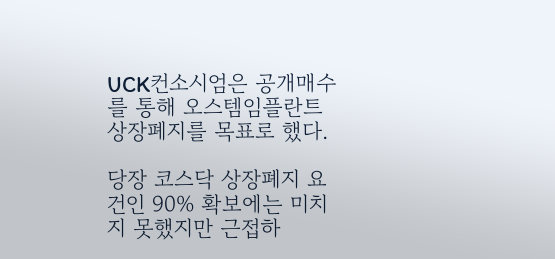UCK컨소시엄은 공개매수를 통해 오스템임플란트 상장폐지를 목표로 했다.

당장 코스닥 상장폐지 요건인 90% 확보에는 미치지 못했지만 근접하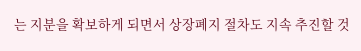는 지분을 확보하게 되면서 상장폐지 절차도 지속 추진할 것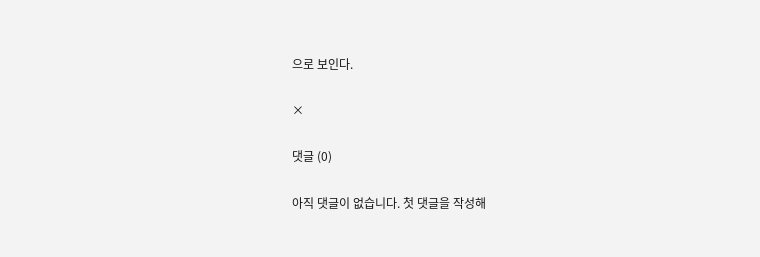으로 보인다.

×

댓글 (0)

아직 댓글이 없습니다. 첫 댓글을 작성해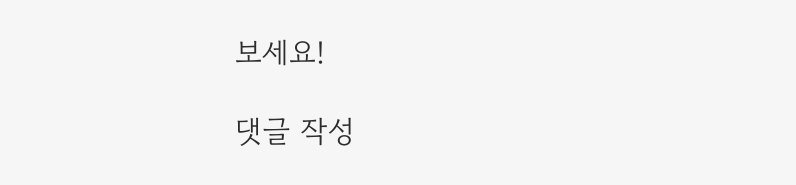보세요!

댓글 작성